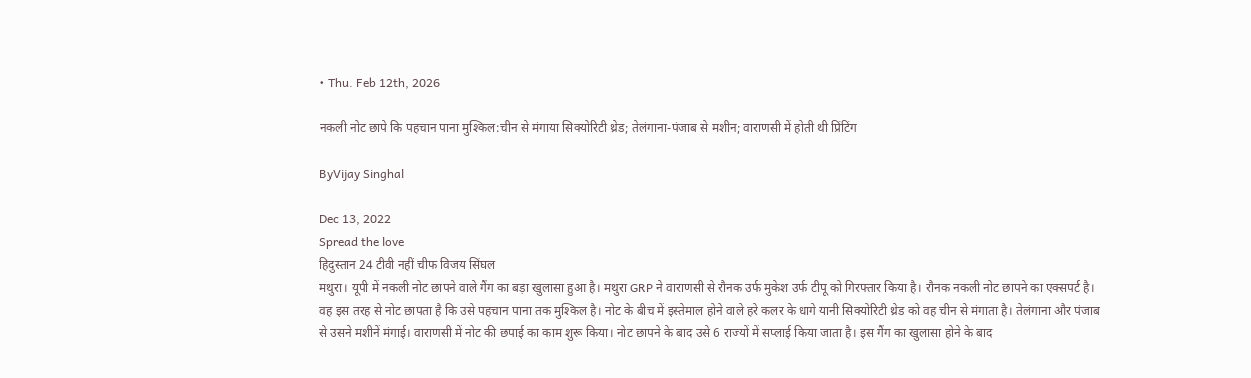• Thu. Feb 12th, 2026

नकली नोट छापे कि पहचान पाना मुश्किल:चीन से मंगाया सिक्योरिटी थ्रेड; तेलंगाना-पंजाब से मशीन; वाराणसी में होती थी प्रिंटिंग

ByVijay Singhal

Dec 13, 2022
Spread the love
हिदुस्तान 24 टीवी नहीं चीफ विजय सिंघल
मथुरा। यूपी में नकली नोट छापने वाले गैंग का बड़ा खुलासा हुआ है। मथुरा GRP ने वाराणसी से रौनक उर्फ मुकेश उर्फ टीपू को गिरफ्तार किया है। रौनक नकली नोट छापने का एक्सपर्ट है। वह इस तरह से नोट छापता है कि उसे पहचान पाना तक मुश्किल है। नोट के बीच में इस्तेमाल होने वाले हरे कलर के धागे यानी सिक्योरिटी थ्रेड को वह चीन से मंगाता है। तेलंगाना और पंजाब से उसने मशीनें मंगाई। वाराणसी में नोट की छपाई का काम शुरू किया। नोट छापने के बाद उसे 6 राज्यों में सप्लाई किया जाता है। इस गैंग का खुलासा होने के बाद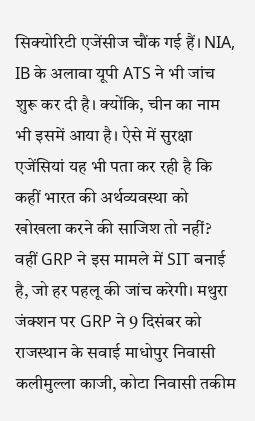सिक्योरिटी एजेंसीज चौंक गई हैं। NIA, IB के अलावा यूपी ATS ने भी जांच शुरू कर दी है। क्योंकि, चीन का नाम भी इसमें आया है। ऐसे में सुरक्षा एजेंसियां यह भी पता कर रही है कि कहीं भारत की अर्थव्यवस्था को खोखला करने की साजिश तो नहीं? वहीं GRP ने इस मामले में SIT बनाई है, जो हर पहलू की जांच करेगी। मथुरा जंक्शन पर GRP ने 9 दिसंबर को राजस्थान के सवाई माधोपुर निवासी कलीमुल्ला काजी, कोटा निवासी तकीम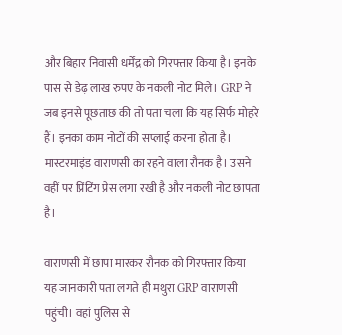और बिहार निवासी धर्मेंद्र को गिरफ्तार किया है। इनके पास से डेढ़ लाख रुपए के नकली नोट मिले। GRP ने जब इनसे पूछताछ की तो पता चला कि यह सिर्फ मोहरे हैं। इनका काम नोटों की सप्लाई करना होता है। मास्टरमाइंड वाराणसी का रहने वाला रौनक है। उसने वहीं पर प्रिंटिंग प्रेस लगा रखी है और नकली नोट छापता है।

वाराणसी में छापा मारकर रौनक को गिरफ्तार किया
यह जानकारी पता लगते ही मथुरा GRP वाराणसी पहुंची। वहां पुलिस से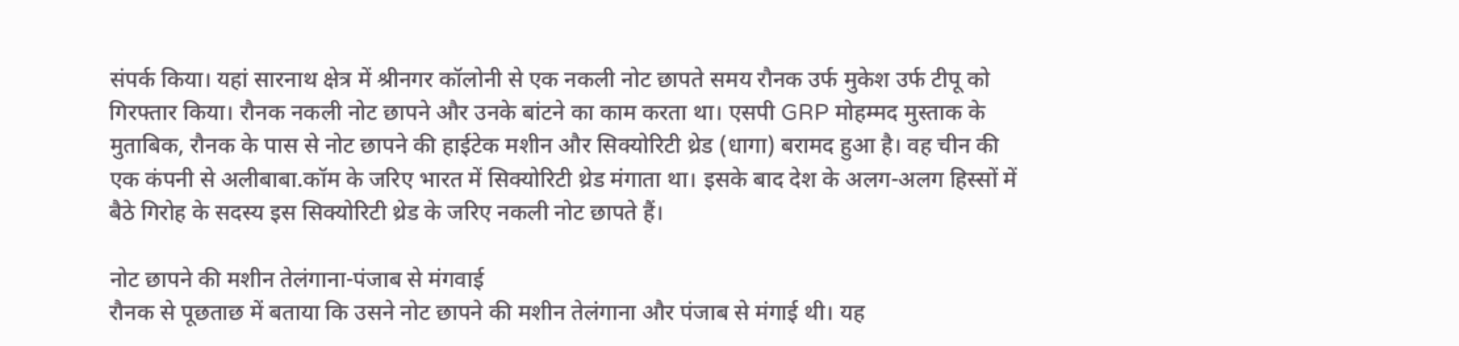संपर्क किया। यहां सारनाथ क्षेत्र में श्रीनगर कॉलोनी से एक नकली नोट छापते समय रौनक उर्फ मुकेश उर्फ टीपू को गिरफ्तार किया। रौनक नकली नोट छापने और उनके बांटने का काम करता था। एसपी GRP मोहम्मद मुस्ताक के मुताबिक, रौनक के पास से नोट छापने की हाईटेक मशीन और सिक्योरिटी थ्रेड (धागा) बरामद हुआ है। वह चीन की एक कंपनी से अलीबाबा.कॉम के जरिए भारत में सिक्योरिटी थ्रेड मंगाता था। इसके बाद देश के अलग-अलग हिस्सों में बैठे गिरोह के सदस्य इस सिक्योरिटी थ्रेड के जरिए नकली नोट छापते हैं।

नोट छापने की मशीन तेलंगाना-पंजाब से मंगवाई
रौनक से पूछताछ में बताया कि उसने नोट छापने की मशीन तेलंगाना और पंजाब से मंगाई थी। यह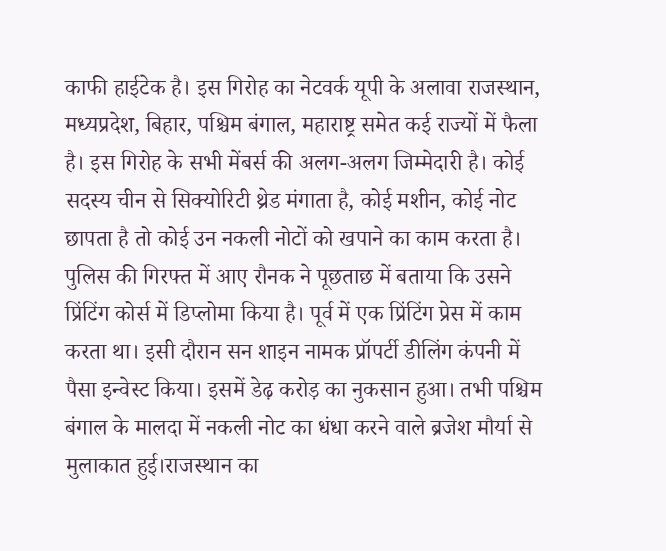काफी हाईटेक है। इस गिरोह का नेटवर्क यूपी के अलावा राजस्थान, मध्यप्रदेश, बिहार, पश्चिम बंगाल, महाराष्ट्र समेत कई राज्यों में फैला है। इस गिरोह के सभी मेंबर्स की अलग-अलग जिम्मेदारी है। कोई सदस्य चीन से सिक्योरिटी थ्रेड मंगाता है, कोई मशीन, कोई नोट छापता है तो कोई उन नकली नोटों को खपाने का काम करता है। पुलिस की गिरफ्त में आए रौनक ने पूछताछ में बताया कि उसने प्रिंटिंग कोर्स में डिप्लोमा किया है। पूर्व में एक प्रिंटिंग प्रेस में काम करता था। इसी दौरान सन शाइन नामक प्रॉपर्टी डीलिंग कंपनी में पैसा इन्वेस्ट किया। इसमें डेढ़ करोड़ का नुकसान हुआ। तभी पश्चिम बंगाल के मालदा में नकली नोट का धंधा करने वाले ब्रजेश मौर्या से मुलाकात हुई।राजस्थान का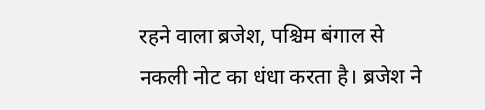रहने वाला ब्रजेश, पश्चिम बंगाल से नकली नोट का धंधा करता है। ब्रजेश ने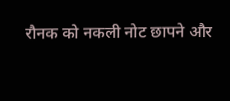रौनक को नकली नोट छापने और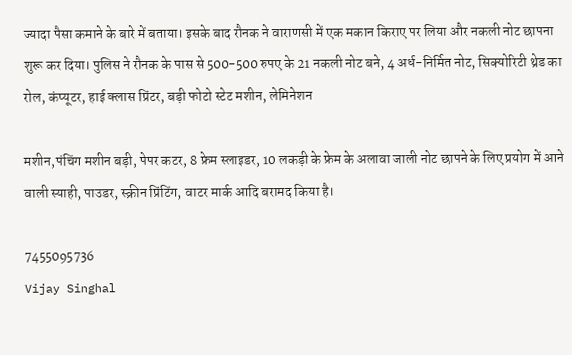ज्यादा पैसा कमाने के बारे में बताया। इसके बाद रौनक ने वाराणसी में एक मकान किराए पर लिया और नकली नोट छापना शुरू कर दिया। पुलिस ने रौनक के पास से 500-500 रुपए के 21 नकली नोट बने, 4 अर्ध-निर्मित नोट, सिक्योरिटी थ्रेड का रोल, कंप्यूटर, हाई क्लास प्रिंटर, बड़ी फोटो स्टेट मशीन, लेमिनेशन

मशीन,पंचिंग मशीन बड़ी, पेपर कटर, 8 फ्रेम स्लाइडर, 10 लकड़ी के फ्रेम के अलावा जाली नोट छापने के लिए प्रयोग में आने वाली स्याही, पाउडर, स्क्रीन प्रिंटिंग, वाटर मार्क आदि बरामद किया है।

7455095736
Vijay Singhal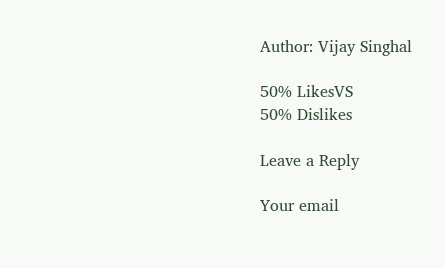Author: Vijay Singhal

50% LikesVS
50% Dislikes

Leave a Reply

Your email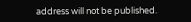address will not be published.